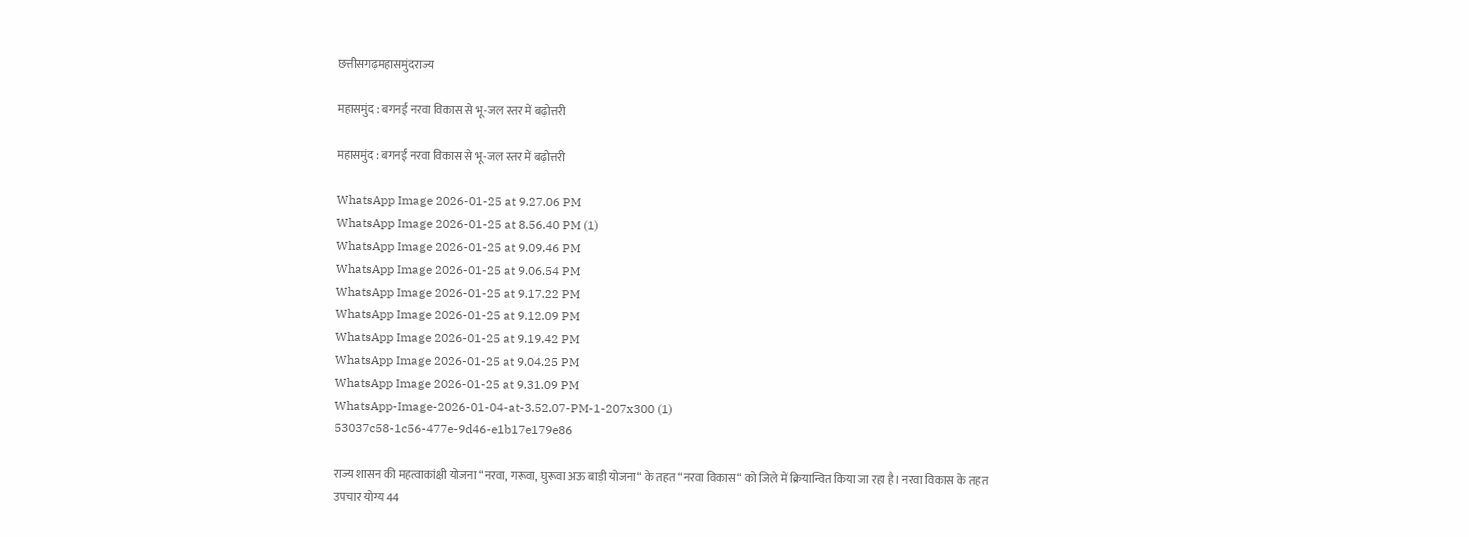छत्तीसगढ़महासमुंदराज्य

महासमुंद : बगनई नरवा विकास से भू-जल स्तर में बढ़ोत्तरी

महासमुंद : बगनई नरवा विकास से भू-जल स्तर में बढ़ोत्तरी

WhatsApp Image 2026-01-25 at 9.27.06 PM
WhatsApp Image 2026-01-25 at 8.56.40 PM (1)
WhatsApp Image 2026-01-25 at 9.09.46 PM
WhatsApp Image 2026-01-25 at 9.06.54 PM
WhatsApp Image 2026-01-25 at 9.17.22 PM
WhatsApp Image 2026-01-25 at 9.12.09 PM
WhatsApp Image 2026-01-25 at 9.19.42 PM
WhatsApp Image 2026-01-25 at 9.04.25 PM
WhatsApp Image 2026-01-25 at 9.31.09 PM
WhatsApp-Image-2026-01-04-at-3.52.07-PM-1-207x300 (1)
53037c58-1c56-477e-9d46-e1b17e179e86

राज्य शासन की महत्वाकांक्षी योजना “नरवा, गरूवा, घुरूवा अऊ बाड़ी योजना“ के तहत “नरवा विकास“ को जिले में क्रियान्वित किया जा रहा है। नरवा विकास के तहत उपचार योग्य 44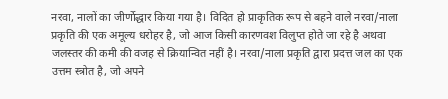नरवा, नालों का जीर्णोद्धार किया गया है। विदित हो प्राकृतिक रूप से बहने वाले नरवा/नाला प्रकृति की एक अमूल्य धरोहर है, जो आज किसी कारणवश विलुप्त होते जा रहे है अथवा जलस्तर की कमी की वजह से क्रियान्वित नहीं है। नरवा/नाला प्रकृति द्वारा प्रदत्त जल का एक उत्तम स्त्रोत है, जो अपने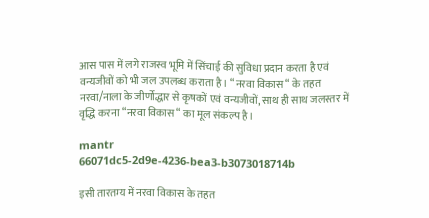आस पास में लगे राजस्व भूमि में सिंचाई की सुविधा प्रदान करता है एवं वन्यजीवों को भी जल उपलब्ध कराता है। “नरवा विकास“ के तहत नरवा/नाला के जीर्णोद्धार से कृषकों एवं वन्यजीवों, साथ ही साथ जलस्तर में वृद्धि करना “नरवा विकास“ का मूल संकल्प है।

mantr
66071dc5-2d9e-4236-bea3-b3073018714b

इसी तारतम्य में नरवा विकास के तहत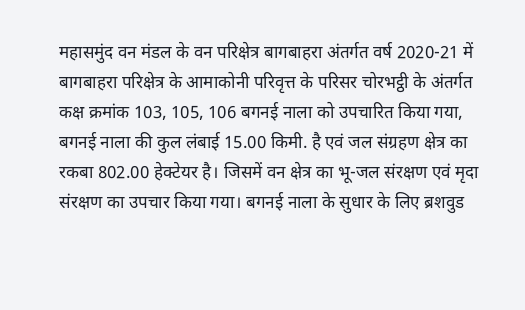महासमुंद वन मंडल के वन परिक्षेत्र बागबाहरा अंतर्गत वर्ष 2020-21 में बागबाहरा परिक्षेत्र के आमाकोनी परिवृत्त के परिसर चोरभट्ठी के अंतर्गत कक्ष क्रमांक 103, 105, 106 बगनई नाला को उपचारित किया गया, बगनई नाला की कुल लंबाई 15.00 किमी. है एवं जल संग्रहण क्षेत्र का रकबा 802.00 हेक्टेयर है। जिसमें वन क्षेत्र का भू-जल संरक्षण एवं मृदा संरक्षण का उपचार किया गया। बगनई नाला के सुधार के लिए ब्रशवुड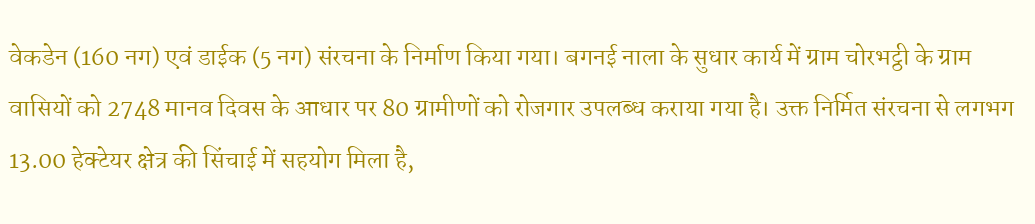वेकडेन (160 नग) एवं डाईक (5 नग) संरचना के निर्माण किया गया। बगनई नाला के सुधार कार्य में ग्राम चोरभट्ठी के ग्राम वासियों को 2748 मानव दिवस के आधार पर 80 ग्रामीणों को रोजगार उपलब्ध कराया गया है। उक्त निर्मित संरचना से लगभग 13.00 हेक्टेयर क्षेत्र की सिंचाई में सहयोग मिला है,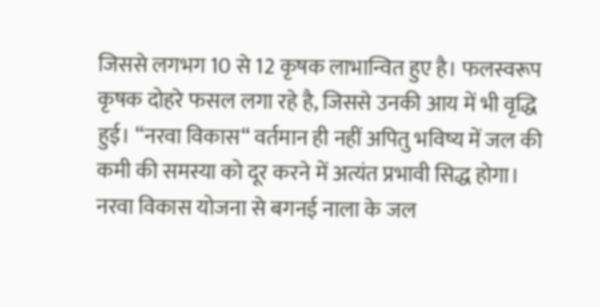जिससे लगभग 10 से 12 कृषक लाभान्वित हुए है। फलस्वरूप कृषक दोहरे फसल लगा रहे है, जिससे उनकी आय में भी वृद्धि हुई। “नरवा विकास“ वर्तमान ही नहीं अपितु भविष्य में जल की कमी की समस्या को दूर करने में अत्यंत प्रभावी सिद्ध होगा।
नरवा विकास योजना से बगनई नाला के जल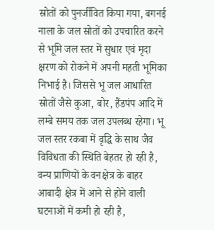स्रोतों को पुनर्जीवित किया गया, बगनई नाला के जल स्रोतों को उपचारित करने से भूमि जल स्तर में सुधार एवं मृदा क्षरण को रोकने में अपनी महती भूमिका निभाई है। जिससे भू जल आधारित स्रोतों जैसे कुआ, बोर, हैंडपंप आदि में लम्बे समय तक जल उपलब्ध रहेगा। भू जल स्तर रकबा में वृद्धि के साथ जैव विविधता की स्थिति बेहतर हो रही है, वन्य प्राणियों के वनक्षेत्र के बाहर आबादी क्षेत्र में आने से होने वाली घटनाओं में कमी हो रही है,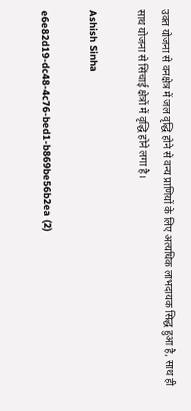उक्त योजना से वनक्षेत्र में जल वृद्धि होने से वन्य प्राणियों के लिए अत्यधिक लाभदायक सिद्ध हुआ है, साथ ही साथ योजना से सिंचाई क्षेत्रों में वृद्धि होने लगा है।

Ashish Sinha

e6e82d19-dc48-4c76-bed1-b869be56b2ea (2)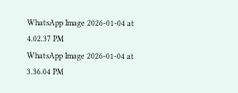WhatsApp Image 2026-01-04 at 4.02.37 PM
WhatsApp Image 2026-01-04 at 3.36.04 PM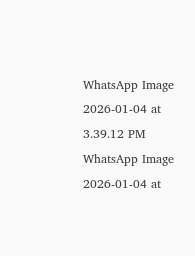WhatsApp Image 2026-01-04 at 3.39.12 PM
WhatsApp Image 2026-01-04 at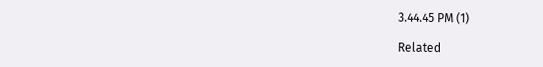3.44.45 PM (1)

Related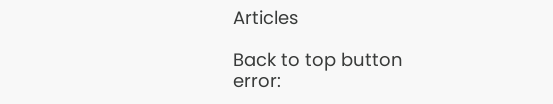Articles

Back to top button
error: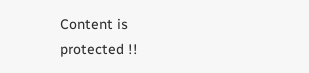Content is protected !!